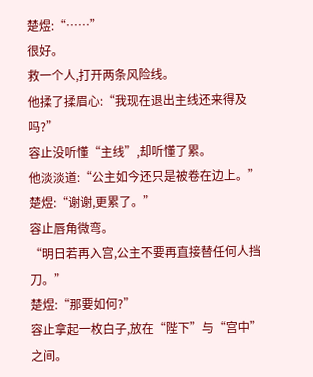楚煜:“……”
很好。
救一个人,打开两条风险线。
他揉了揉眉心:“我现在退出主线还来得及吗?”
容止没听懂“主线”,却听懂了累。
他淡淡道:“公主如今还只是被卷在边上。”
楚煜:“谢谢,更累了。”
容止唇角微弯。
“明日若再入宫,公主不要再直接替任何人挡刀。”
楚煜:“那要如何?”
容止拿起一枚白子,放在“陛下”与“宫中”之间。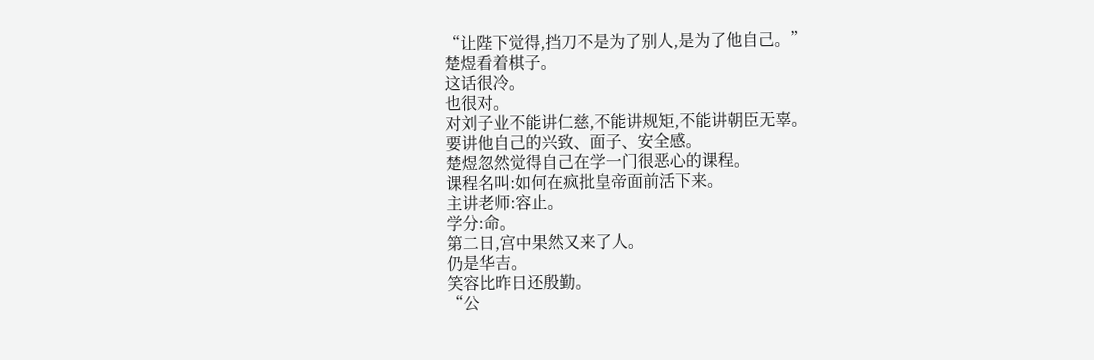“让陛下觉得,挡刀不是为了别人,是为了他自己。”
楚煜看着棋子。
这话很冷。
也很对。
对刘子业不能讲仁慈,不能讲规矩,不能讲朝臣无辜。
要讲他自己的兴致、面子、安全感。
楚煜忽然觉得自己在学一门很恶心的课程。
课程名叫:如何在疯批皇帝面前活下来。
主讲老师:容止。
学分:命。
第二日,宫中果然又来了人。
仍是华吉。
笑容比昨日还殷勤。
“公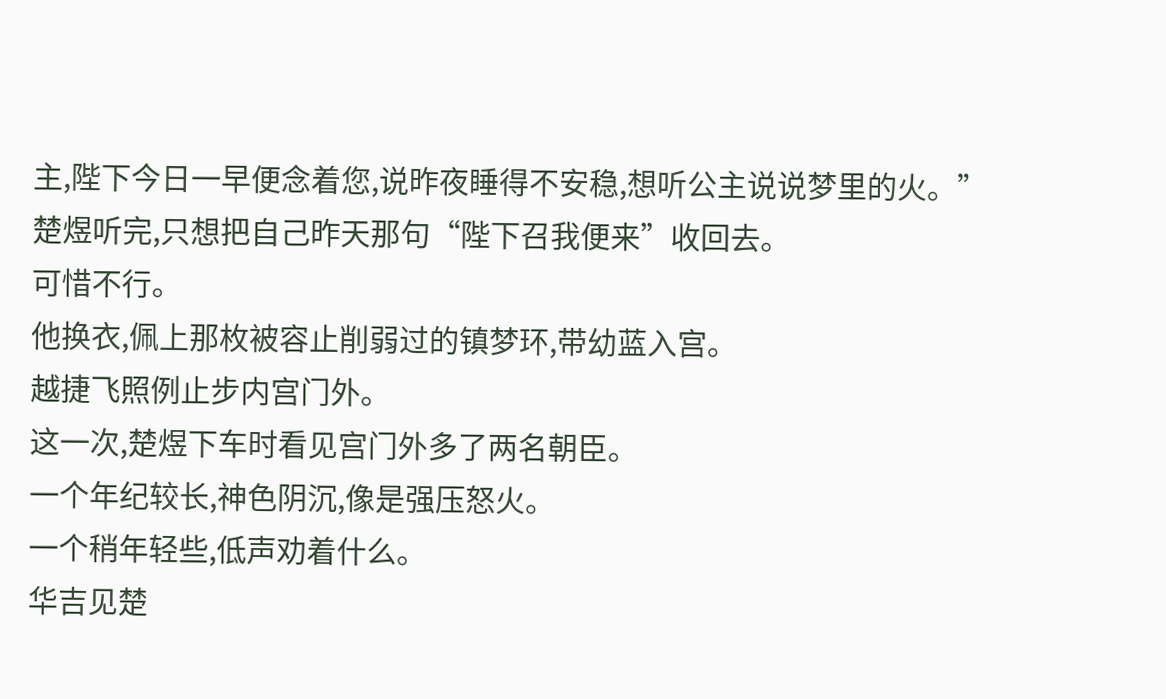主,陛下今日一早便念着您,说昨夜睡得不安稳,想听公主说说梦里的火。”
楚煜听完,只想把自己昨天那句“陛下召我便来”收回去。
可惜不行。
他换衣,佩上那枚被容止削弱过的镇梦环,带幼蓝入宫。
越捷飞照例止步内宫门外。
这一次,楚煜下车时看见宫门外多了两名朝臣。
一个年纪较长,神色阴沉,像是强压怒火。
一个稍年轻些,低声劝着什么。
华吉见楚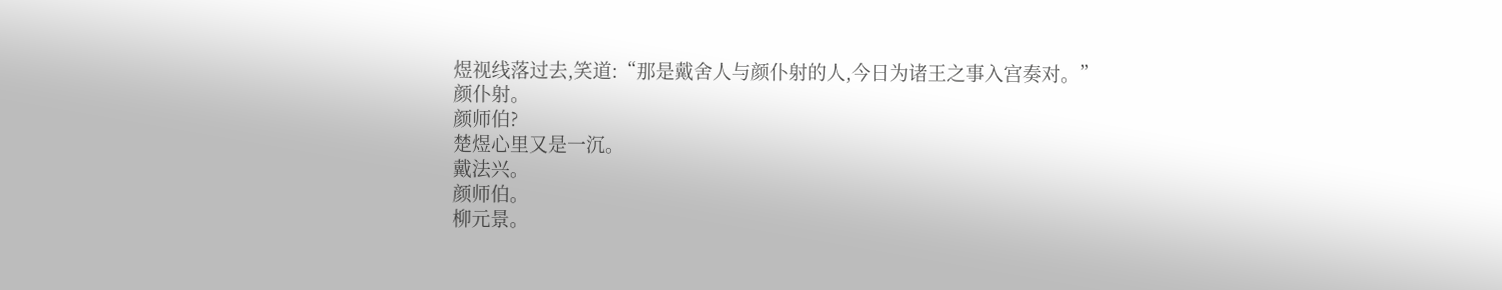煜视线落过去,笑道:“那是戴舍人与颜仆射的人,今日为诸王之事入宫奏对。”
颜仆射。
颜师伯?
楚煜心里又是一沉。
戴法兴。
颜师伯。
柳元景。